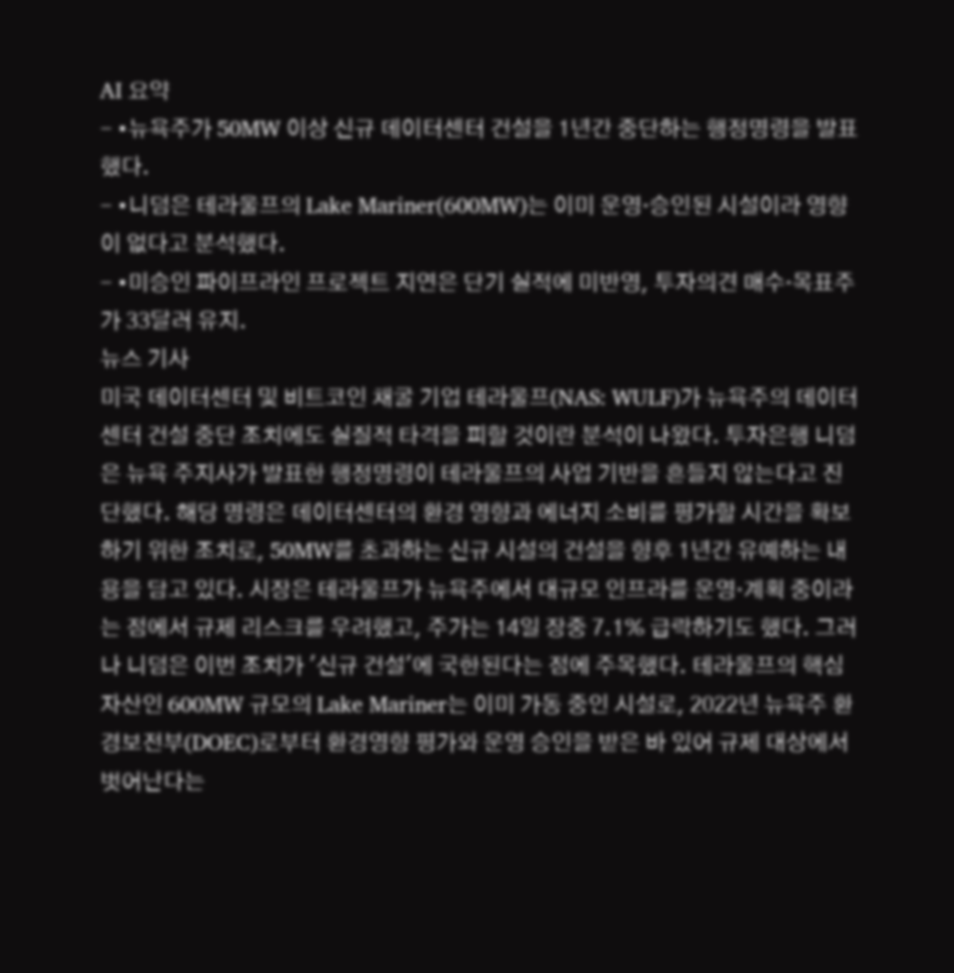AI 요약
- •뉴욕주가 50MW 이상 신규 데이터센터 건설을 1년간 중단하는 행정명령을 발표했다.
- •니덤은 테라울프의 Lake Mariner(600MW)는 이미 운영·승인된 시설이라 영향이 없다고 분석했다.
- •미승인 파이프라인 프로젝트 지연은 단기 실적에 미반영, 투자의견 매수·목표주가 33달러 유지.
뉴스 기사
미국 데이터센터 및 비트코인 채굴 기업 테라울프(NAS: WULF)가 뉴욕주의 데이터센터 건설 중단 조치에도 실질적 타격을 피할 것이란 분석이 나왔다. 투자은행 니덤은 뉴욕 주지사가 발표한 행정명령이 테라울프의 사업 기반을 흔들지 않는다고 진단했다. 해당 명령은 데이터센터의 환경 영향과 에너지 소비를 평가할 시간을 확보하기 위한 조치로, 50MW를 초과하는 신규 시설의 건설을 향후 1년간 유예하는 내용을 담고 있다. 시장은 테라울프가 뉴욕주에서 대규모 인프라를 운영·계획 중이라는 점에서 규제 리스크를 우려했고, 주가는 14일 장중 7.1% 급락하기도 했다. 그러나 니덤은 이번 조치가 '신규 건설'에 국한된다는 점에 주목했다. 테라울프의 핵심 자산인 600MW 규모의 Lake Mariner는 이미 가동 중인 시설로, 2022년 뉴욕주 환경보전부(DOEC)로부터 환경영향 평가와 운영 승인을 받은 바 있어 규제 대상에서 벗어난다는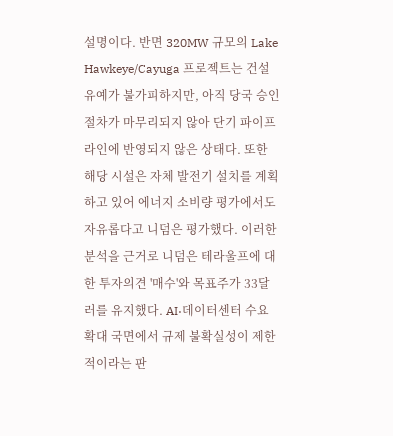설명이다. 반면 320MW 규모의 Lake Hawkeye/Cayuga 프로젝트는 건설 유예가 불가피하지만, 아직 당국 승인 절차가 마무리되지 않아 단기 파이프라인에 반영되지 않은 상태다. 또한 해당 시설은 자체 발전기 설치를 계획하고 있어 에너지 소비량 평가에서도 자유롭다고 니덤은 평가했다. 이러한 분석을 근거로 니덤은 테라울프에 대한 투자의견 '매수'와 목표주가 33달러를 유지했다. AI·데이터센터 수요 확대 국면에서 규제 불확실성이 제한적이라는 판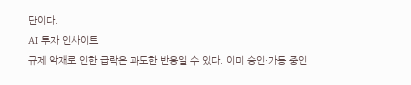단이다.
AI 투자 인사이트
규제 악재로 인한 급락은 과도한 반응일 수 있다. 이미 승인·가동 중인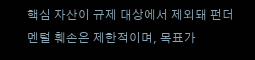핵심 자산이 규제 대상에서 제외돼 펀더멘털 훼손은 제한적이며, 목표가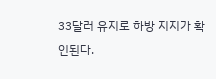33달러 유지로 하방 지지가 확인된다.